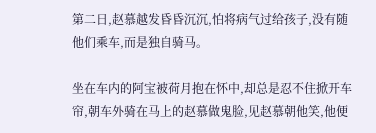第二日,赵慕越发昏昏沉沉,怕将病气过给孩子,没有随他们乘车,而是独自骑马。

坐在车内的阿宝被荷月抱在怀中,却总是忍不住掀开车帘,朝车外骑在马上的赵慕做鬼脸,见赵慕朝他笑,他便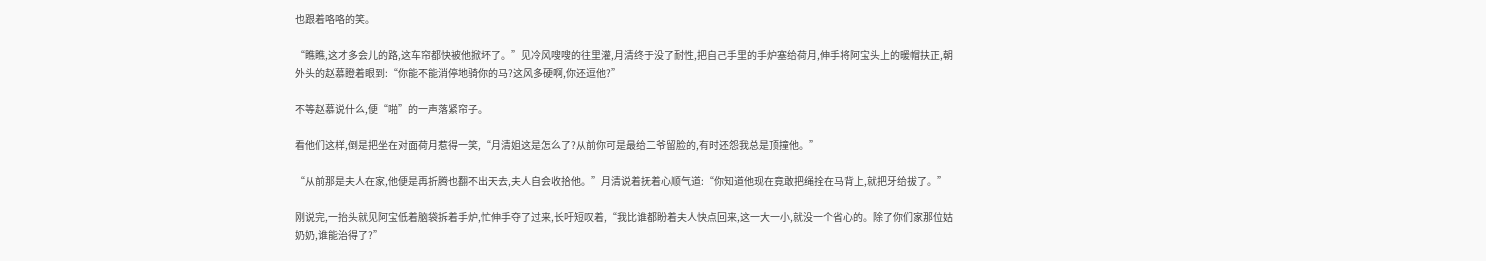也跟着咯咯的笑。

“瞧瞧,这才多会儿的路,这车帘都快被他掀坏了。”见冷风嗖嗖的往里灌,月清终于没了耐性,把自己手里的手炉塞给荷月,伸手将阿宝头上的暖帽扶正,朝外头的赵慕瞪着眼到:“你能不能消停地骑你的马?这风多硬啊,你还逗他?”

不等赵慕说什么,便“啪”的一声落紧帘子。

看他们这样,倒是把坐在对面荷月惹得一笑,“月清姐这是怎么了?从前你可是最给二爷留脸的,有时还怨我总是顶撞他。”

“从前那是夫人在家,他便是再折腾也翻不出天去,夫人自会收拾他。”月清说着抚着心顺气道:“你知道他现在竟敢把绳拴在马背上,就把牙给拔了。”

刚说完,一抬头就见阿宝低着脑袋拆着手炉,忙伸手夺了过来,长吁短叹着,“我比谁都盼着夫人快点回来,这一大一小,就没一个省心的。除了你们家那位姑奶奶,谁能治得了?”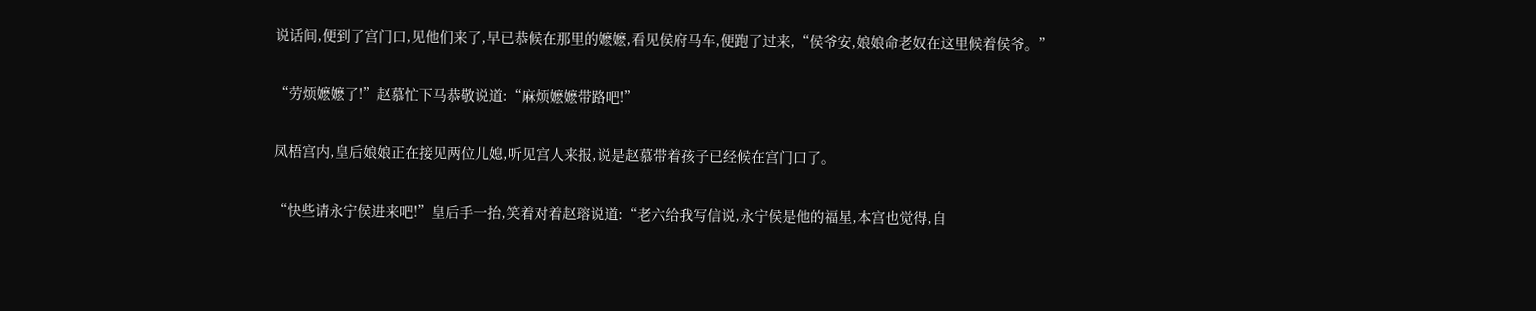说话间,便到了宫门口,见他们来了,早已恭候在那里的嬷嬷,看见侯府马车,便跑了过来,“侯爷安,娘娘命老奴在这里候着侯爷。”

“劳烦嬷嬷了!”赵慕忙下马恭敬说道:“麻烦嬷嬷带路吧!”

凤梧宫内,皇后娘娘正在接见两位儿媳,听见宫人来报,说是赵慕带着孩子已经候在宫门口了。

“快些请永宁侯进来吧!”皇后手一抬,笑着对着赵瑢说道:“老六给我写信说,永宁侯是他的福星,本宫也觉得,自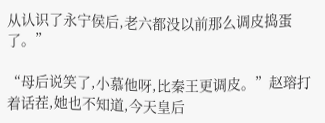从认识了永宁侯后,老六都没以前那么调皮捣蛋了。”

“母后说笑了,小慕他呀,比秦王更调皮。”赵瑢打着话茬,她也不知道,今天皇后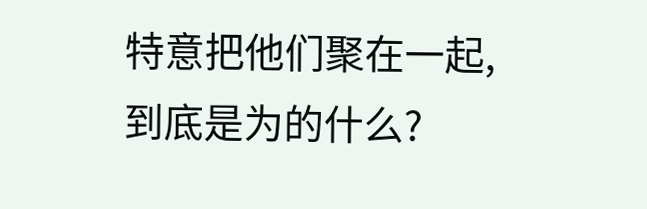特意把他们聚在一起,到底是为的什么?